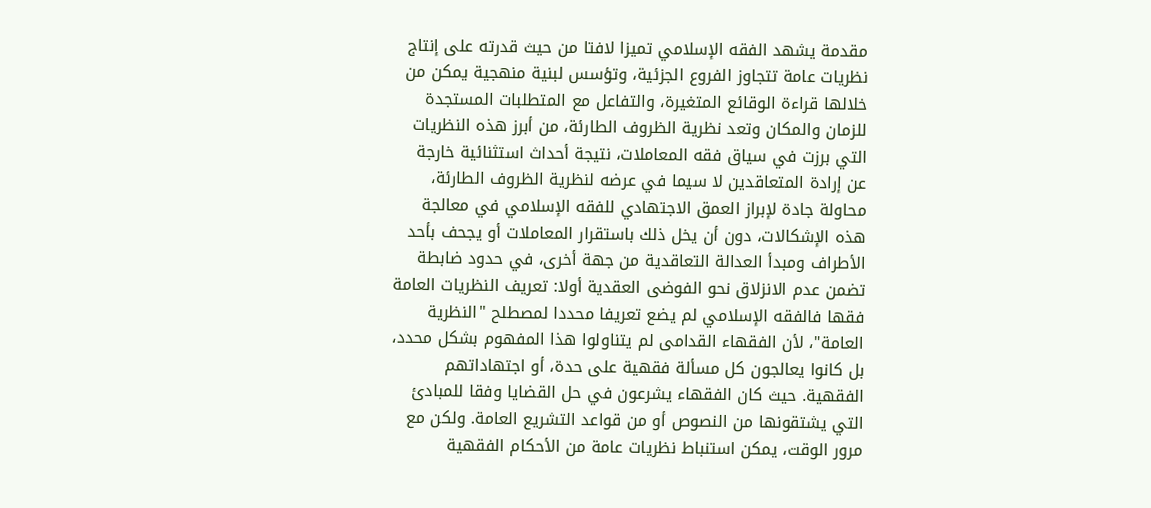مقدمة يشهد الفقه الإسلامي تميزا لافتا من حيث قدرته على إنتاج نظريات عامة تتجاوز الفروع الجزئية، وتؤسس لبنية منهجية يمكن من خلالها قراءة الوقائع المتغيرة، والتفاعل مع المتطلبات المستجدة للزمان والمكان وتعد نظرية الظروف الطارئة، من أبرز هذه النظريات التي برزت في سياق فقه المعاملات، نتيجة أحداث استثنائية خارجة عن إرادة المتعاقدين لا سيما في عرضه لنظرية الظروف الطارئة، محاولة جادة لإبراز العمق الاجتهادي للفقه الإسلامي في معالجة هذه الإشكالات، دون أن يخل ذلك باستقرار المعاملات أو يجحف بأحد الأطراف ومبدأ العدالة التعاقدية من جهة أخرى، في حدود ضابطة تضمن عدم الانزلاق نحو الفوضى العقدية أولا: تعريف النظريات العامة فقها فالفقه الإسلامي لم يضع تعريفا محددا لمصطلح "النظرية العامة"، لأن الفقهاء القدامى لم يتناولوا هذا المفهوم بشكل محدد، بل كانوا يعالجون كل مسألة فقهية على حدة، أو اجتهاداتهم الفقهية. حيث كان الفقهاء يشرعون في حل القضايا وفقا للمبادئ التي يشتقونها من النصوص أو من قواعد التشريع العامة. ولكن مع مرور الوقت، يمكن استنباط نظريات عامة من الأحكام الفقهية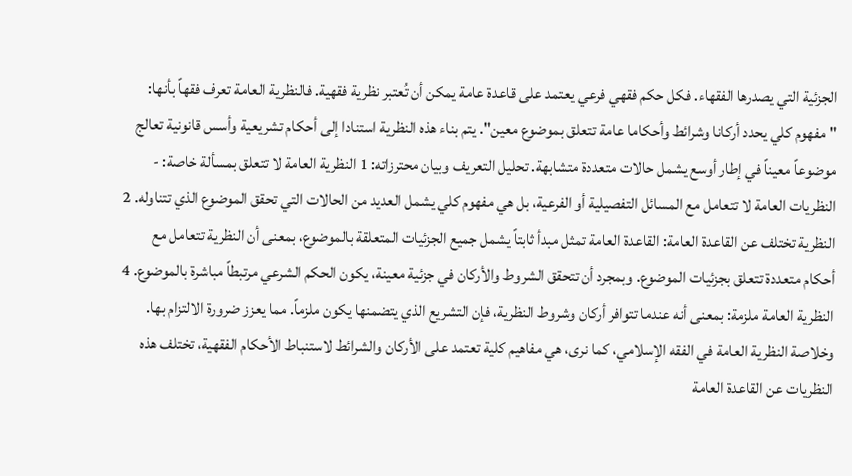الجزئية التي يصدرها الفقهاء. فكل حكم فقهي فرعي يعتمد على قاعدة عامة يمكن أن تُعتبر نظرية فقهية. فالنظرية العامة تعرف فقهاً بأنها: "مفهوم كلي يحدد أركانا وشرائط وأحكاما عامة تتعلق بموضوع معين". يتم بناء هذه النظرية استنادا إلى أحكام تشريعية وأسس قانونية تعالج موضوعاً معيناً في إطار أوسع يشمل حالات متعددة متشابهة. تحليل التعريف وبيان محترزاته: 1 النظرية العامة لا تتعلق بمسألة خاصة: - النظريات العامة لا تتعامل مع المسائل التفصيلية أو الفرعية، بل هي مفهوم كلي يشمل العديد من الحالات التي تحقق الموضوع الذي تتناوله. 2 النظرية تختلف عن القاعدة العامة: القاعدة العامة تمثل مبدأ ثابتاً يشمل جميع الجزئيات المتعلقة بالموضوع، بمعنى أن النظرية تتعامل مع أحكام متعددة تتعلق بجزئيات الموضوع. وبمجرد أن تتحقق الشروط والأركان في جزئية معينة، يكون الحكم الشرعي مرتبطاً مباشرة بالموضوع. 4 النظرية العامة ملزمة: بمعنى أنه عندما تتوافر أركان وشروط النظرية، فإن التشريع الذي يتضمنها يكون ملزماً. مما يعزز ضرورة الالتزام بها. وخلاصة النظرية العامة في الفقه الإسلامي، كما نرى، هي مفاهيم كلية تعتمد على الأركان والشرائط لاستنباط الأحكام الفقهية، تختلف هذه النظريات عن القاعدة العامة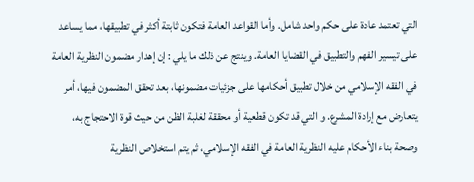التي تعتمد عادة على حكم واحد شامل. وأما القواعد العامة فتكون ثابتة أكثر في تطبيقها، مما يساعد على تيسير الفهم والتطبيق في القضايا العامة. وينتج عن ذلك ما يلي : إن إهدار مضمون النظرية العامة في الفقه الإسلامي من خلال تطبيق أحكامها على جزئيات مضمونها، بعد تحقق المضمون فيها، أمر يتعارض مع إرادة المشرع. و التي قد تكون قطعية أو محققة لغلبة الظن من حيث قوة الاحتجاج به، وصحة بناء الأحكام عليه النظرية العامة في الفقه الإسلامي، ثم يتم استخلاص النظرية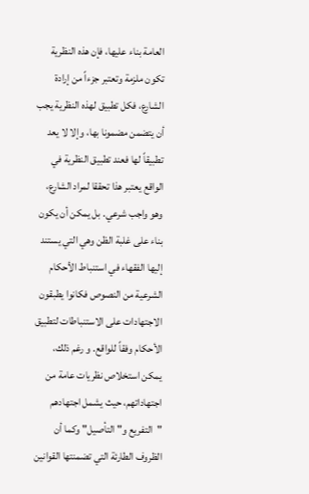العامة بناء عليها، فإن هذه النظرية تكون ملزمة وتعتبر جزءاً من إرادة الشارع، فكل تطبيق لهذه النظرية يجب أن يتضمن مضمونا بها، وإلا لا يعد تطبيقاً لها فعند تطبيق النظرية في الواقع يعتبر هذا تحققا لمراد الشارع، وهو واجب شرعي. بل يمكن أن يكون بناء على غلبة الظن وهي التي يستند إليها الفقهاء في استنباط الأحكام الشرعية من النصوص فكانوا يطبقون الاجتهادات على الاستنباطات لتطبيق الأحكام وفقاً للواقع. و رغم ذلك، يمكن استخلاص نظريات عامة من اجتهاداتهم، حيث يشمل اجتهادهم "التفريع و"التأصيل" وكما أن الظروف الطارئة التي تضمنتها القوانين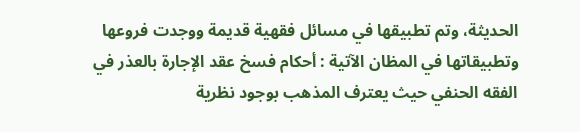الحديثة، وتم تطبيقها في مسائل فقهية قديمة ووجدت فروعها وتطبيقاتها في المظان الآتية : أحكام فسخ عقد الإجارة بالعذر في الفقه الحنفي حيث يعترف المذهب بوجود نظرية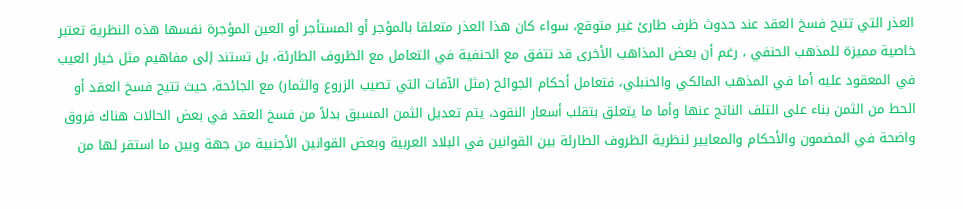العذر التي تتيح فسخ العقد عند حدوث ظرف طارئ غير متوقع، سواء كان هذا العذر متعلقا بالمؤجر أو المستأجر أو العين المؤجرة نفسها هذه النظرية تعتبر خاصية مميزة للمذهب الحنفي ، رغم أن بعض المذاهب الأخرى قد تتفق مع الحنفية في التعامل مع الظروف الطارئة، بل تستند إلى مفاهيم مثل خيار العيب في المعقود عليه أما في المذهب المالكي والحنبلي، فتعامل أحكام الجوائح (مثل الآفات التي تصيب الزروع والثمار) مع الجائحة، حيث تتيح فسخ العقد أو الحط من الثمن بناء على التلف الناتج عنها وأما ما يتعلق بتقلب أسعار النقود، يتم تعديل الثمن المسبق بدلاً من فسخ العقد في بعض الحالات هناك فروق واضحة في المضمون والأحكام والمعايير لنظرية الظروف الطارئة بين القوانين في البلاد العربية وبعض القوانين الأجنبية من جهة وبين ما استقر لها من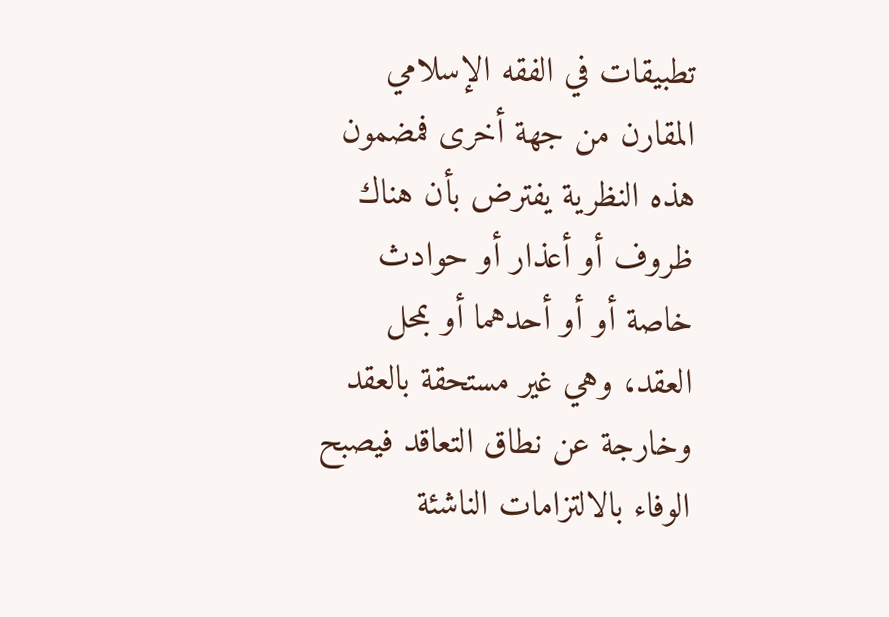تطبيقات في الفقه الإسلامي المقارن من جهة أخرى فمضمون هذه النظرية يفترض بأن هناك ظروف أو أعذار أو حوادث خاصة أو أو أحدهما أو بمحل العقد، وهي غير مستحقة بالعقد وخارجة عن نطاق التعاقد فيصبح الوفاء بالالتزامات الناشئة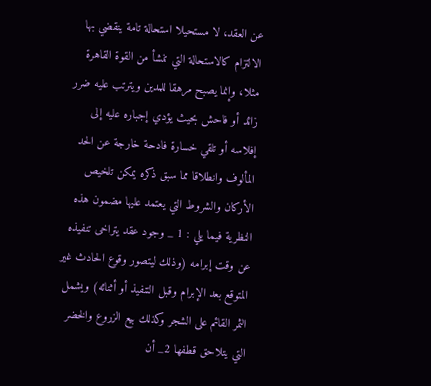عن العقد، لا مستحيلا استحالة تامة ينقضي بها الالتزام كالاستحالة التي تنشأ من القوة القاهرة مثلا، وإنما يصبح مرهقا للمدين ويترتب عليه ضرر زائد أو فاحش بحيث يؤدي إجباره عليه إلى إفلاسه أو تلقي خسارة فادحة خارجة عن الحد المألوف وانطلاقا مما سبق ذكره يمكن تلخيص الأركان والشروط التي يعتمد عليها مضمون هذه النظرية فيما يلي : 1 _ وجود عقد يتراخى تنفيذه عن وقت إبرامه (وذلك ليتصور وقوع الحادث غير المتوقع بعد الإبرام وقبل التنفيذ أو أثنائه) ويشمل الثمر القائم على الشجر وكذلك بيع الزروع والخضر التي يتلاحق قطفها 2_ أن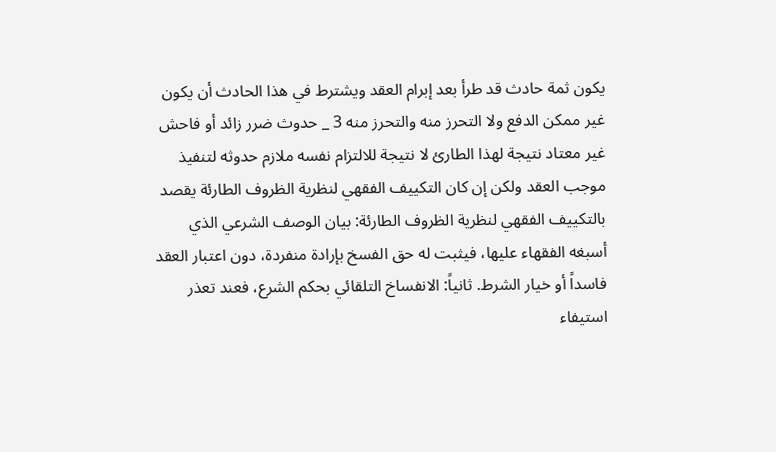يكون ثمة حادث قد طرأ بعد إبرام العقد ويشترط في هذا الحادث أن يكون غير ممكن الدفع ولا التحرز منه والتحرز منه 3 _ حدوث ضرر زائد أو فاحش غير معتاد نتيجة لهذا الطارئ لا نتيجة للالتزام نفسه ملازم حدوثه لتنفيذ موجب العقد ولكن إن كان التكييف الفقهي لنظرية الظروف الطارئة يقصد بالتكييف الفقهي لنظرية الظروف الطارئة: بيان الوصف الشرعي الذي أسبغه الفقهاء عليها، فيثبت له حق الفسخ بإرادة منفردة، دون اعتبار العقد فاسداً أو خيار الشرط. ثانياً: الانفساخ التلقائي بحكم الشرع، فعند تعذر استيفاء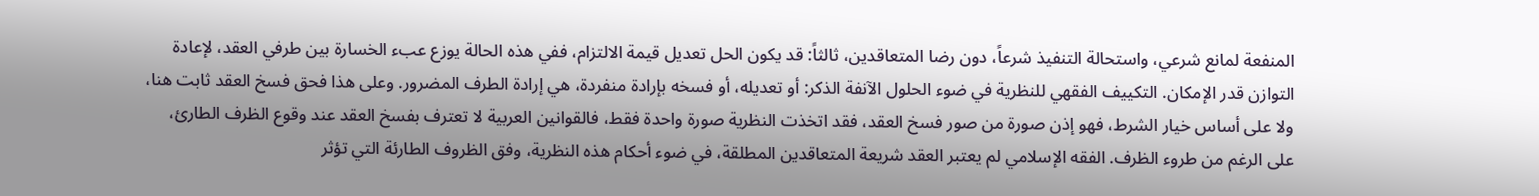المنفعة لمانع شرعي، واستحالة التنفيذ شرعاً، دون رضا المتعاقدين، ثالثاً: قد يكون الحل تعديل قيمة الالتزام، ففي هذه الحالة يوزع عبء الخسارة بين طرفي العقد، لإعادة التوازن قدر الإمكان. التكييف الفقهي للنظرية في ضوء الحلول الآنفة الذكر: أو تعديله، أو فسخه بإرادة منفردة، هي إرادة الطرف المضرور. وعلى هذا فحق فسخ العقد ثابت هنا، ولا على أساس خيار الشرط، فهو إذن صورة من صور فسخ العقد، فقد اتخذت النظرية صورة واحدة فقط، فالقوانين العربية لا تعترف بفسخ العقد عند وقوع الظرف الطارئ، على الرغم من طروء الظرف. الفقه الإسلامي لم يعتبر العقد شريعة المتعاقدين المطلقة، في ضوء أحكام هذه النظرية، وفق الظروف الطارئة التي تؤثر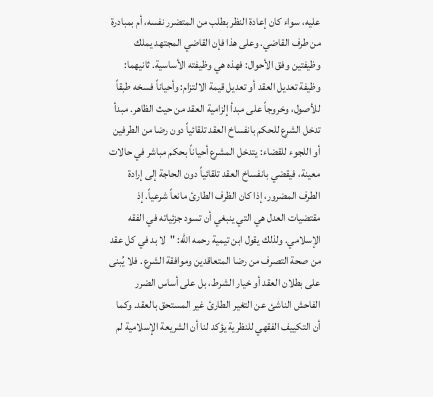عليه، سواء كان إعادة النظر بطلب من المتضرر نفسه، أم بمبادرة من طرف القاضي. وعلى هذا فإن القاضي المجتهد يملك وظيفتين وفق الأحوال: فهذه هي وظيفته الأساسية. ثانيهما: وظيفة تعديل العقد أو تعديل قيمة الالتزام: وأحياناً فسخه طبقاً للأصول، وخروجاً على مبدأ إلزامية العقد من حيث الظاهر. مبدأ تدخل الشرع للحكم بانفساخ العقد تلقائياً دون رضا من الطرفين أو اللجوء للقضاء: يتدخل المشرع أحياناً بحكم مباشر في حالات معينة، فيقضي بانفساخ العقد تلقائياً دون الحاجة إلى إرادة الطرف المضرور، إذا كان الظرف الطارئ مانعاً شرعياً. إذ مقتضيات العدل هي التي ينبغي أن تسود جزئياته في الفقه الإسلامي. ولذلك يقول ابن تيمية رحمه الله: "لا بد في كل عقد من صحة التصرف من رضا المتعاقدين وموافقة الشرع . فلا يُبنى على بطلان العقد أو خيار الشرط، بل على أساس الضرر الفاحش الناشئ عن التغير الطارئ غير المستحق بالعقد. وكما أن التكييف الفقهي للنظرية يؤكد لنا أن الشريعة الإسلامية لم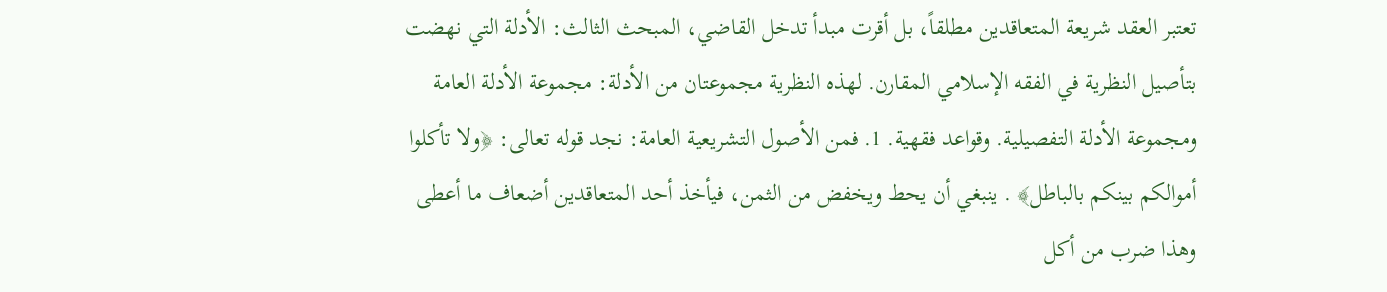تعتبر العقد شريعة المتعاقدين مطلقاً، بل أقرت مبدأ تدخل القاضي، المبحث الثالث: الأدلة التي نهضت بتأصيل النظرية في الفقه الإسلامي المقارن. لهذه النظرية مجموعتان من الأدلة: مجموعة الأدلة العامة ومجموعة الأدلة التفصيلية. وقواعد فقهية. 1. فمن الأصول التشريعية العامة: نجد قوله تعالى: ﴿ولا تأكلوا أموالكم بينكم بالباطل﴾ . ينبغي أن يحط ويخفض من الثمن، فيأخذ أحد المتعاقدين أضعاف ما أعطى وهذا ضرب من أكل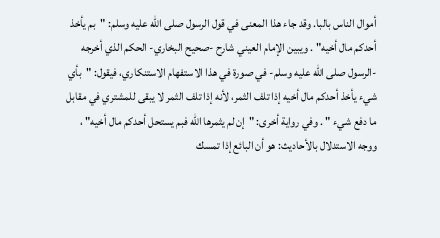أموال الناس بالبا. وقد جاء هذا المعنى في قول الرسول صلى الله عليه وسلم: "بم يأخذ أحدكم مال أخيه" . ويبين الإمام العيني شارح -صحيح البخاري- الحكم الذي أخرجه -الرسول صلى الله عليه وسلم- في صورة في هذا الاستفهام الاستنكاري، فيقول: "بأي شيء يأخذ أحدكم مال أخيه إذا تلف الثمر، لأنه إذا تلف الثمر لا يبقى للمشتري في مقابل ما دفع شيء " . وفي رواية أخرى: "إن لم يثمرها الله فبم يستحل أحدكم مال أخيه" ، ووجه الاستدلال بالأحاديث: هو أن البائع إذا تمسك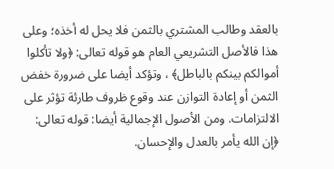بالعقد وطالب المشتري بالثمن فلا يحل له أخذه؛ وعلى هذا فالأصل التشريعي العام هو قوله تعالى: ﴿ولا تأكلوا أموالكم بينكم بالباطل﴾ ، وتؤكد أيضا على ضرورة خفض الثمن أو إعادة التوازن عند وقوع ظروف طارئة تؤثر على الالتزامات. ومن الأصول الإجمالية أيضا: قوله تعالى: ﴿إن الله يأمر بالعدل والإحسان.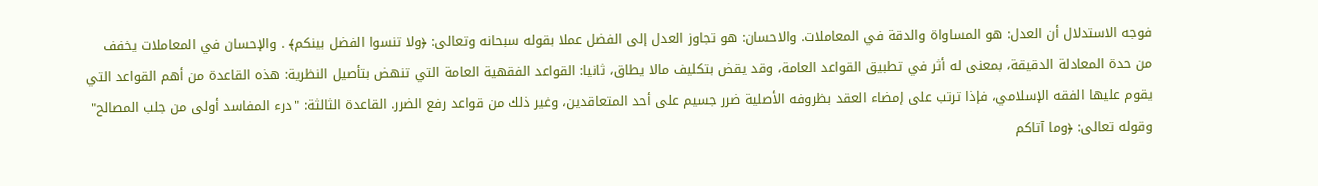فوجه الاستدلال أن العدل: هو المساواة والدقة في المعاملات. والاحسان: هو تجاوز العدل إلى الفضل عملا بقوله سبحانه وتعالى: ﴿ولا تنسوا الفضل بينكم﴾ . والإحسان في المعاملات يخفف من حدة المعادلة الدقيقة، بمعنى له أثر في تطبيق القواعد العامة، وقد يقض بتكليف مالا يطاق، ثانيا: القواعد الفقهية العامة التي تنهض بتأصيل النظرية: هذه القاعدة من أهم القواعد التي يقوم عليها الفقه الإسلامي، فإذا ترتب على إمضاء العقد بظروفه الأصلية ضرر جسيم على أحد المتعاقدين، وغير ذلك من قواعد رفع الضرر. القاعدة الثالثة: "درء المفاسد أولى من جلب المصالح" وقوله تعالى: ﴿وما آتاكم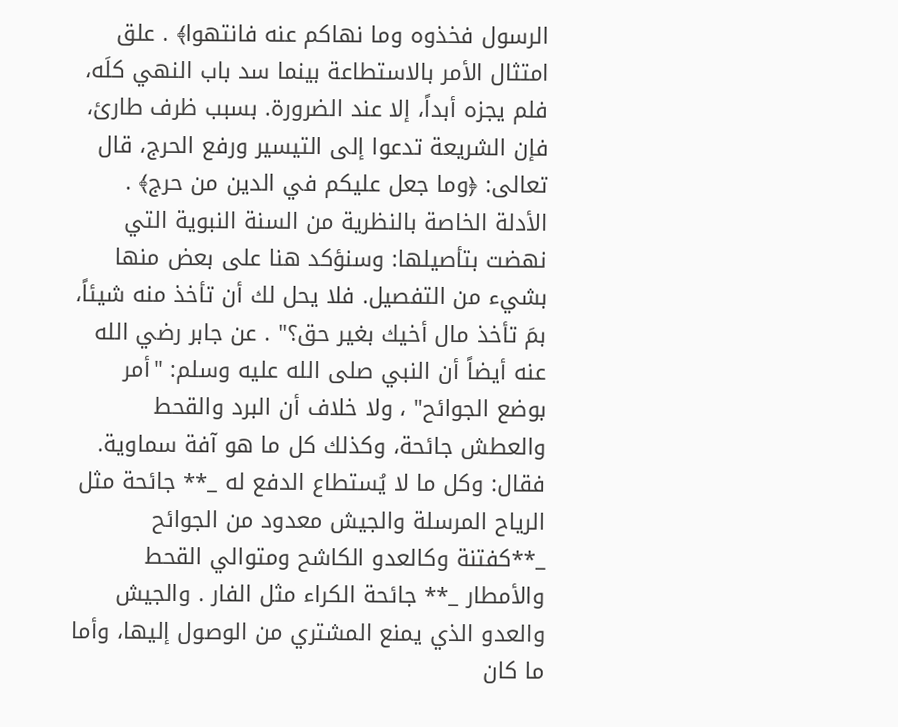الرسول فخذوه وما نهاكم عنه فانتهوا﴾ . علق امتثال الأمر بالاستطاعة بينما سد باب النهي كلَه، فلم يجزه أبداً، إلا عند الضرورة. بسبب ظرف طارئ، فإن الشريعة تدعوا إلى التيسير ورفع الحرج، قال تعالى: ﴿وما جعل عليكم في الدين من حرج﴾ . الأدلة الخاصة بالنظرية من السنة النبوية التي نهضت بتأصيلها: وسنؤكد هنا على بعض منها بشيء من التفصيل. فلا يحل لك أن تأخذ منه شيئاً، بمَ تأخذ مال أخيك بغير حق؟" . عن جابر رضي الله عنه أيضاً أن النبي صلى الله عليه وسلم: "أمر بوضع الجوائح" ، ولا خلاف أن البرد والقحط والعطش جائحة، وكذلك كل ما هو آفة سماوية. فقال: وكل ما لا يُستطاع الدفع له _** جائحة مثل الرياح المرسلة والجيش معدود من الجوائح _**كفتنة وكالعدو الكاشح ومتوالي القحط والأمطار _** جائحة الكراء مثل الفار . والجيش والعدو الذي يمنع المشتري من الوصول إليها، وأما ما كان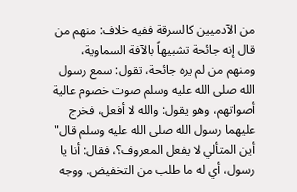من الآدميين كالسرقة ففيه خلاف: منهم من قال إنه جائحة تشبيهاً بالآفة السماوية، ومنهم من لم يره جائحة، تقول: سمع رسول الله صلى الله عليه وسلم صوت خصوم عالية أصواتهم، وهو يقول: والله لا أفعل، فخرج عليهما رسول الله صلى الله عليه وسلم قال" أين المتألي لا يفعل المعروف؟، فقال: أنا يا رسول، أي له ما طلب من التخفيض. ووجه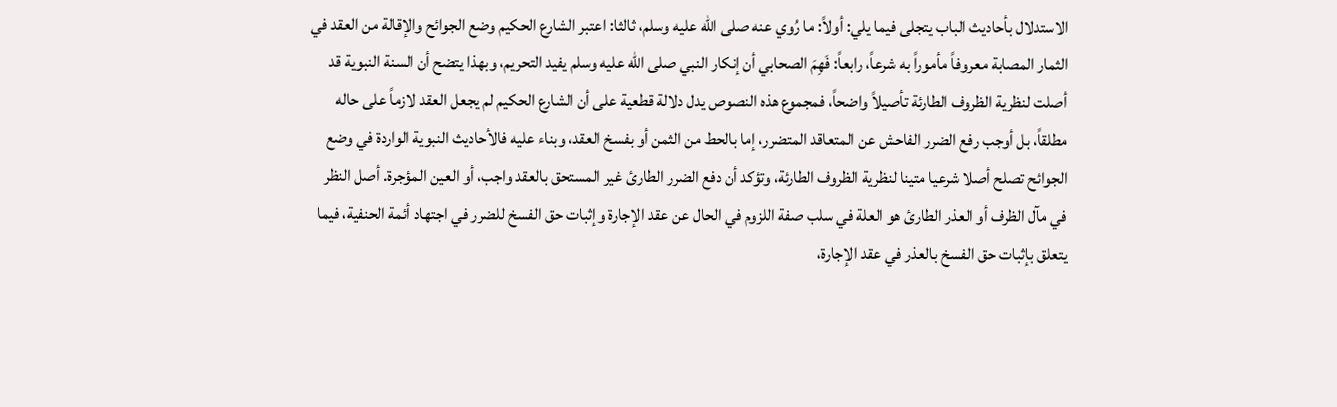الاستدلال بأحاديث الباب يتجلى فيما يلي: أولاً: ما رُوي عنه صلى الله عليه وسلم، ثالثا: اعتبر الشارع الحكيم وضع الجوائح والإقالة من العقد في الثمار المصابة معروفاً مأموراً به شرعاً، رابعاً: فَهِمَ الصحابي أن إنكار النبي صلى الله عليه وسلم يفيد التحريم، وبهذا يتضح أن السنة النبوية قد أصلت لنظرية الظروف الطارئة تأصيلاً واضحاً، فمجموع هذه النصوص يدل دلالة قطعية على أن الشارع الحكيم لم يجعل العقد لازماً على حاله مطلقاً، بل أوجب رفع الضرر الفاحش عن المتعاقد المتضرر، إما بالحط من الثمن أو بفسخ العقد، وبناء عليه فالأحاديث النبوية الواردة في وضع الجوائح تصلح أصلا شرعيا متينا لنظرية الظروف الطارئة، وتؤكد أن دفع الضرر الطارئ غير المستحق بالعقد واجب، أو العين المؤجرة. أصل النظر في مآل الظرف أو العذر الطارئ هو العلة في سلب صفة اللزوم في الحال عن عقد الإجارة وإثبات حق الفسخ للضرر في اجتهاد أئمة الحنفية، فيما يتعلق بإثبات حق الفسخ بالعذر في عقد الإجارة،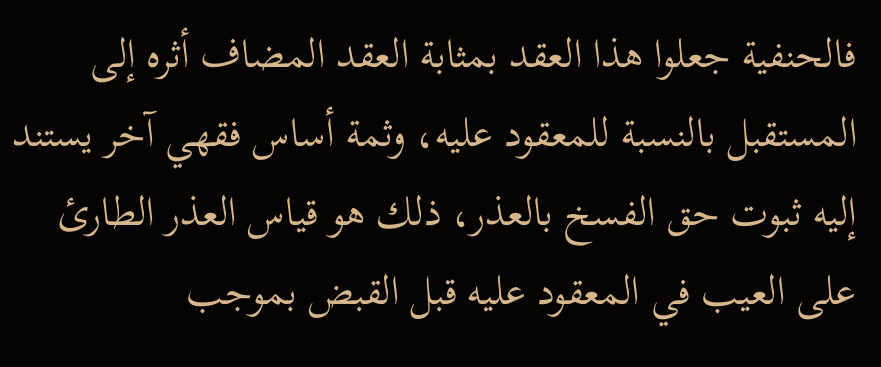فالحنفية جعلوا هذا العقد بمثابة العقد المضاف أثره إلى المستقبل بالنسبة للمعقود عليه، وثمة أساس فقهي آخر يستند إليه ثبوت حق الفسخ بالعذر، ذلك هو قياس العذر الطارئ على العيب في المعقود عليه قبل القبض بموجب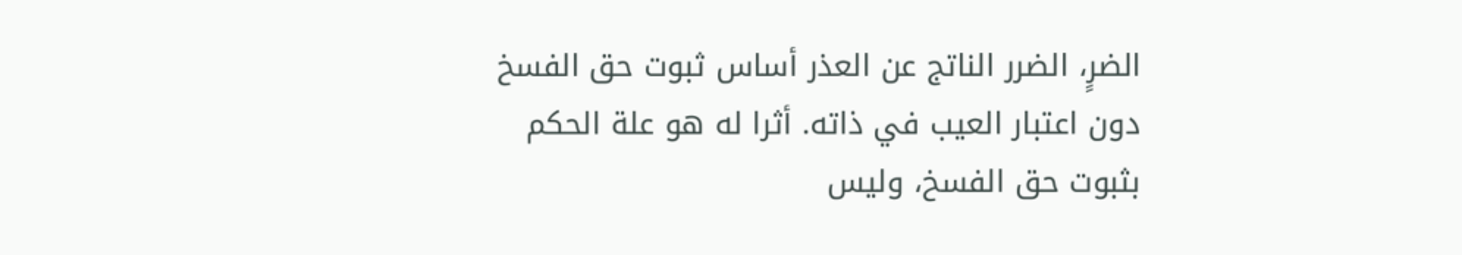الضرٍ، الضرر الناتج عن العذر أساس ثبوت حق الفسخ دون اعتبار العيب في ذاته. أثرا له هو علة الحكم بثبوت حق الفسخ، وليس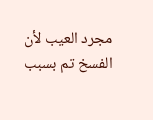مجرد العيب لأن الفسخ تم بسبب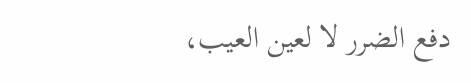دفع الضرر لا لعين العيب،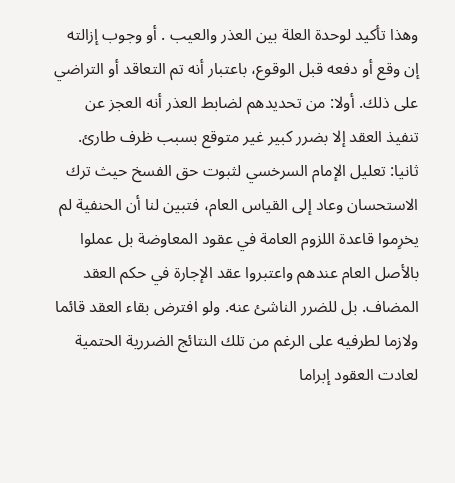وهذا تأكيد لوحدة العلة بين العذر والعيب . أو وجوب إزالته إن وقع أو دفعه قبل الوقوع، باعتبار أنه تم التعاقد أو التراضي على ذلك. أولا: من تحديدهم لضابط العذر أنه العجز عن تنفيذ العقد إلا بضرر كبير غير متوقع بسبب ظرف طارئ. ثانيا: تعليل الإمام السرخسي لثبوت حق الفسخ حيث ترك الاستحسان وعاد إلى القياس العام، فتبين لنا أن الحنفية لم يخرِموا قاعدة اللزوم العامة في عقود المعاوضة بل عملوا بالأصل العام عندهم واعتبروا عقد الإجارة في حكم العقد المضاف. بل للضرر الناشئ عنه. ولو افترض بقاء العقد قائما ولازما لطرفيه على الرغم من تلك النتائج الضررية الحتمية لعادت العقود إبراما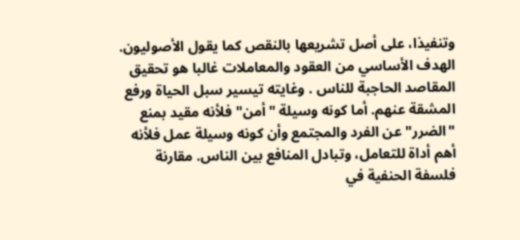وتنفيذا، على أصل تشريعها بالنقص كما يقول الأصوليون. الهدف الأساسي من العقود والمعاملات غالبا هو تحقيق المقاصد الحاجبة للناس . وغايته تيسير سبل الحياة ورفع المشقة عنهم. أما كونه وسيلة "أمن" فلأنه مقيد بمنع "الضرر" عن الفرد والمجتمع وأن كونه وسيلة عمل فلأنه أهم أداة للتعامل، وتبادل المنافع بين الناس. مقارنة فلسفة الحنفية في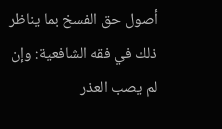أصول حق الفسخ بما يناظر ذلك في فقه الشافعية: وإن لم يصب العذر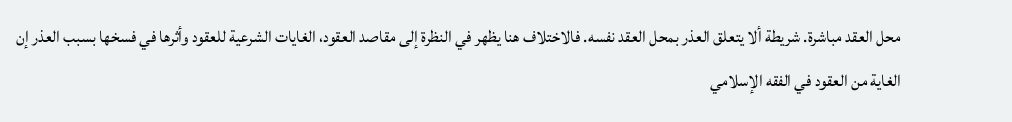محل العقد مباشرة. شريطة ألا يتعلق العذر بمحل العقد نفسه. فالاختلاف هنا يظهر في النظرة إلى مقاصد العقود، الغايات الشرعية للعقود وأثرها في فسخها بسبب العذر إن الغاية من العقود في الفقه الإسلامي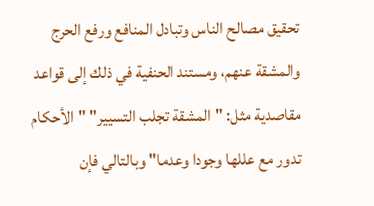تحقيق مصالح الناس وتبادل المنافع ورفع الحرج والمشقة عنهم، ومستند الحنفية في ذلك إلى قواعد مقاصدية مثل: "المشقة تجلب التسيير" "الأحكام تدور مع عللها وجودا وعدما" وبالتالي فإن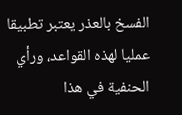الفسخ بالعذر يعتبر تطبيقا عمليا لهذه القواعد، ورأي الحنفية في هذا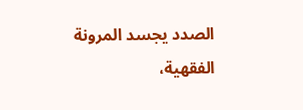الصدد يجسد المرونة الفقهية،